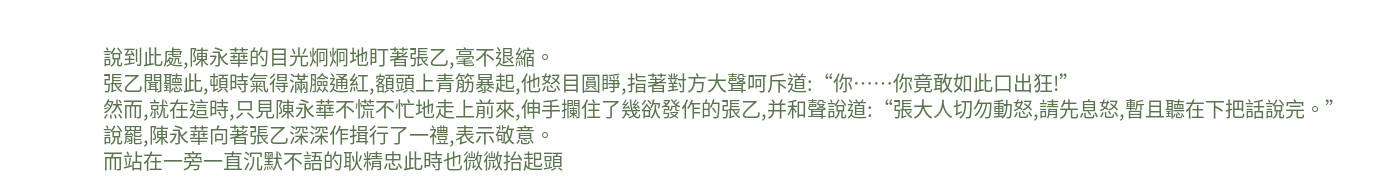說到此處,陳永華的目光炯炯地盯著張乙,毫不退縮。
張乙聞聽此,頓時氣得滿臉通紅,額頭上青筋暴起,他怒目圓睜,指著對方大聲呵斥道:“你……你竟敢如此口出狂!”
然而,就在這時,只見陳永華不慌不忙地走上前來,伸手攔住了幾欲發作的張乙,并和聲說道:“張大人切勿動怒,請先息怒,暫且聽在下把話說完。”
說罷,陳永華向著張乙深深作揖行了一禮,表示敬意。
而站在一旁一直沉默不語的耿精忠此時也微微抬起頭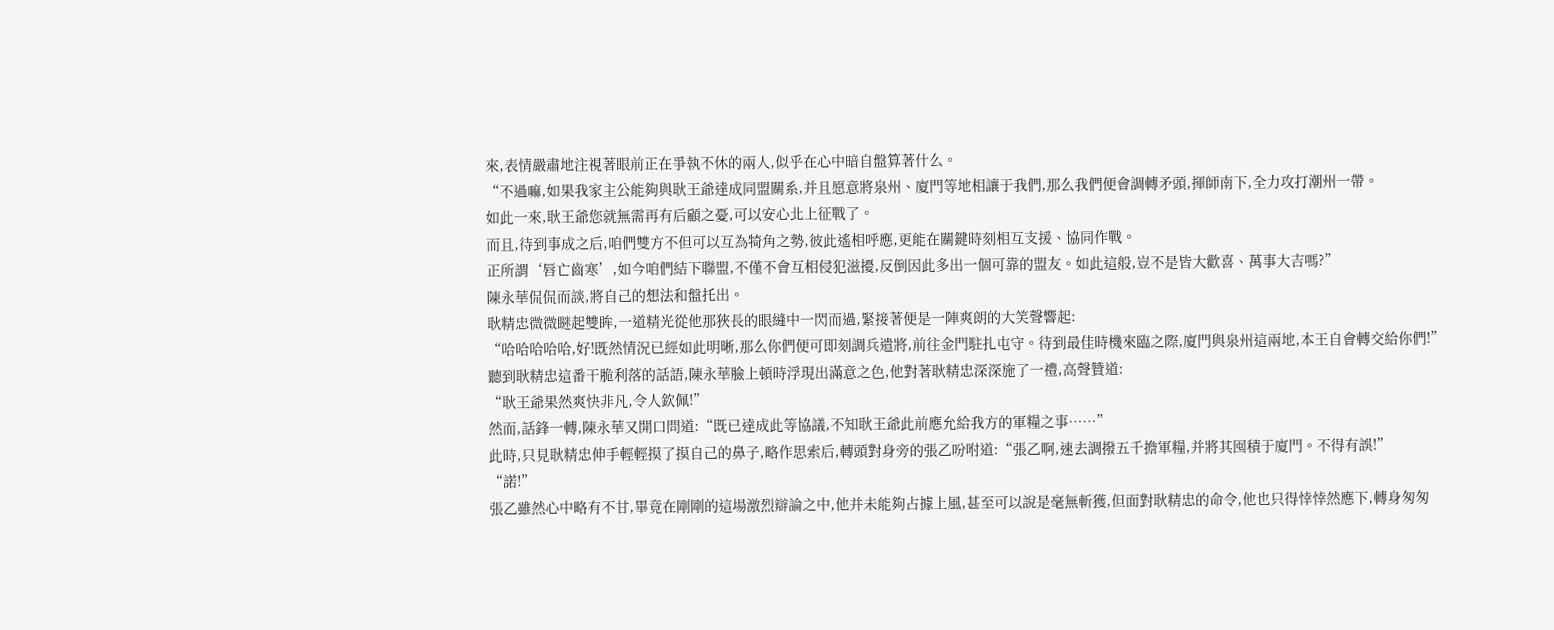來,表情嚴肅地注視著眼前正在爭執不休的兩人,似乎在心中暗自盤算著什么。
“不過嘛,如果我家主公能夠與耿王爺達成同盟關系,并且愿意將泉州、廈門等地相讓于我們,那么我們便會調轉矛頭,揮師南下,全力攻打潮州一帶。
如此一來,耿王爺您就無需再有后顧之憂,可以安心北上征戰了。
而且,待到事成之后,咱們雙方不但可以互為犄角之勢,彼此遙相呼應,更能在關鍵時刻相互支援、協同作戰。
正所謂‘唇亡齒寒’,如今咱們結下聯盟,不僅不會互相侵犯滋擾,反倒因此多出一個可靠的盟友。如此這般,豈不是皆大歡喜、萬事大吉嗎?”
陳永華侃侃而談,將自己的想法和盤托出。
耿精忠微微瞇起雙眸,一道精光從他那狹長的眼縫中一閃而過,緊接著便是一陣爽朗的大笑聲響起:
“哈哈哈哈哈,好!既然情況已經如此明晰,那么你們便可即刻調兵遣將,前往金門駐扎屯守。待到最佳時機來臨之際,廈門與泉州這兩地,本王自會轉交給你們!”
聽到耿精忠這番干脆利落的話語,陳永華臉上頓時浮現出滿意之色,他對著耿精忠深深施了一禮,高聲贊道:
“耿王爺果然爽快非凡,令人欽佩!”
然而,話鋒一轉,陳永華又開口問道:“既已達成此等協議,不知耿王爺此前應允給我方的軍糧之事……”
此時,只見耿精忠伸手輕輕摸了摸自己的鼻子,略作思索后,轉頭對身旁的張乙吩咐道:“張乙啊,速去調撥五千擔軍糧,并將其囤積于廈門。不得有誤!”
“諾!”
張乙雖然心中略有不甘,畢竟在剛剛的這場激烈辯論之中,他并未能夠占據上風,甚至可以說是毫無斬獲,但面對耿精忠的命令,他也只得悻悻然應下,轉身匆匆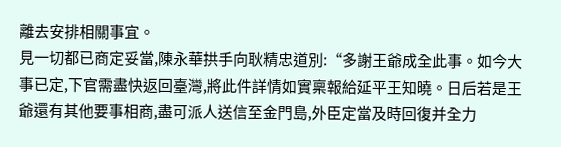離去安排相關事宜。
見一切都已商定妥當,陳永華拱手向耿精忠道別:“多謝王爺成全此事。如今大事已定,下官需盡快返回臺灣,將此件詳情如實稟報給延平王知曉。日后若是王爺還有其他要事相商,盡可派人送信至金門島,外臣定當及時回復并全力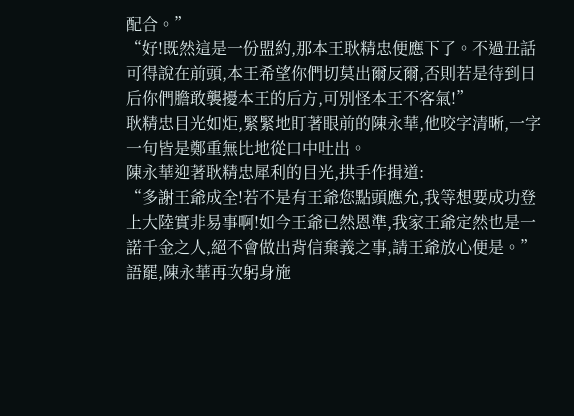配合。”
“好!既然這是一份盟約,那本王耿精忠便應下了。不過丑話可得說在前頭,本王希望你們切莫出爾反爾,否則若是待到日后你們膽敢襲擾本王的后方,可別怪本王不客氣!”
耿精忠目光如炬,緊緊地盯著眼前的陳永華,他咬字清晰,一字一句皆是鄭重無比地從口中吐出。
陳永華迎著耿精忠犀利的目光,拱手作揖道:
“多謝王爺成全!若不是有王爺您點頭應允,我等想要成功登上大陸實非易事啊!如今王爺已然恩準,我家王爺定然也是一諾千金之人,絕不會做出背信棄義之事,請王爺放心便是。”
語罷,陳永華再次躬身施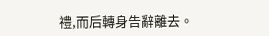禮,而后轉身告辭離去。